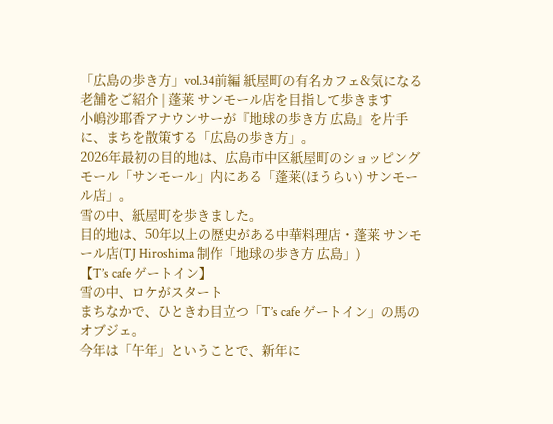「広島の歩き方」vol.34前編 紙屋町の有名カフェ&気になる老舗をご紹介 | 蓬莱 サンモール店を目指して歩きます
小嶋沙耶香アナウンサーが『地球の歩き方 広島』を片手に、まちを散策する「広島の歩き方」。
2026年最初の目的地は、広島市中区紙屋町のショッピングモール「サンモール」内にある「蓬莱(ほうらい) サンモール店」。
雪の中、紙屋町を歩きました。
目的地は、50年以上の歴史がある中華料理店・蓬莱 サンモール店(TJ Hiroshima 制作「地球の歩き方 広島」)
【T’s cafe ゲートイン】
雪の中、ロケがスタート
まちなかで、ひときわ目立つ「T’s cafe ゲートイン」の馬のオブジェ。
今年は「午年」ということで、新年に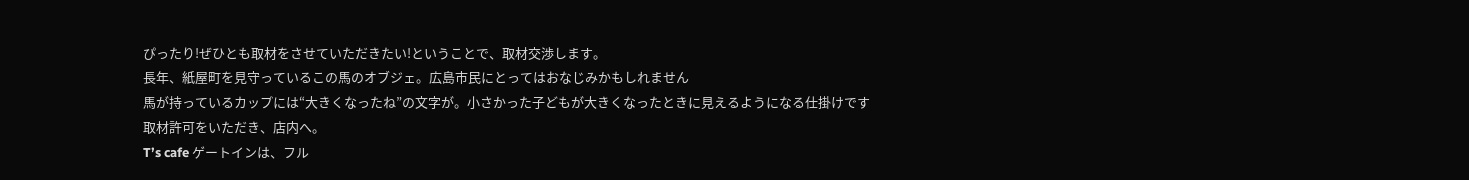ぴったり!ぜひとも取材をさせていただきたい!ということで、取材交渉します。
長年、紙屋町を見守っているこの馬のオブジェ。広島市民にとってはおなじみかもしれません
馬が持っているカップには“大きくなったね”の文字が。小さかった子どもが大きくなったときに見えるようになる仕掛けです
取材許可をいただき、店内へ。
T’s cafe ゲートインは、フル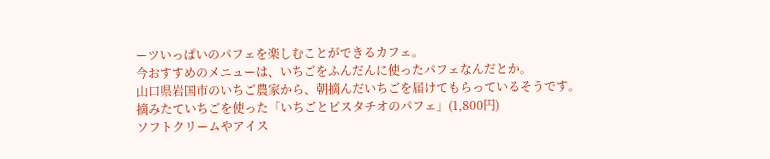ーツいっぱいのパフェを楽しむことができるカフェ。
今おすすめのメニューは、いちごをふんだんに使ったパフェなんだとか。
山口県岩国市のいちご農家から、朝摘んだいちごを届けてもらっているそうです。
摘みたていちごを使った「いちごとピスタチオのパフェ」(1,800円)
ソフトクリームやアイス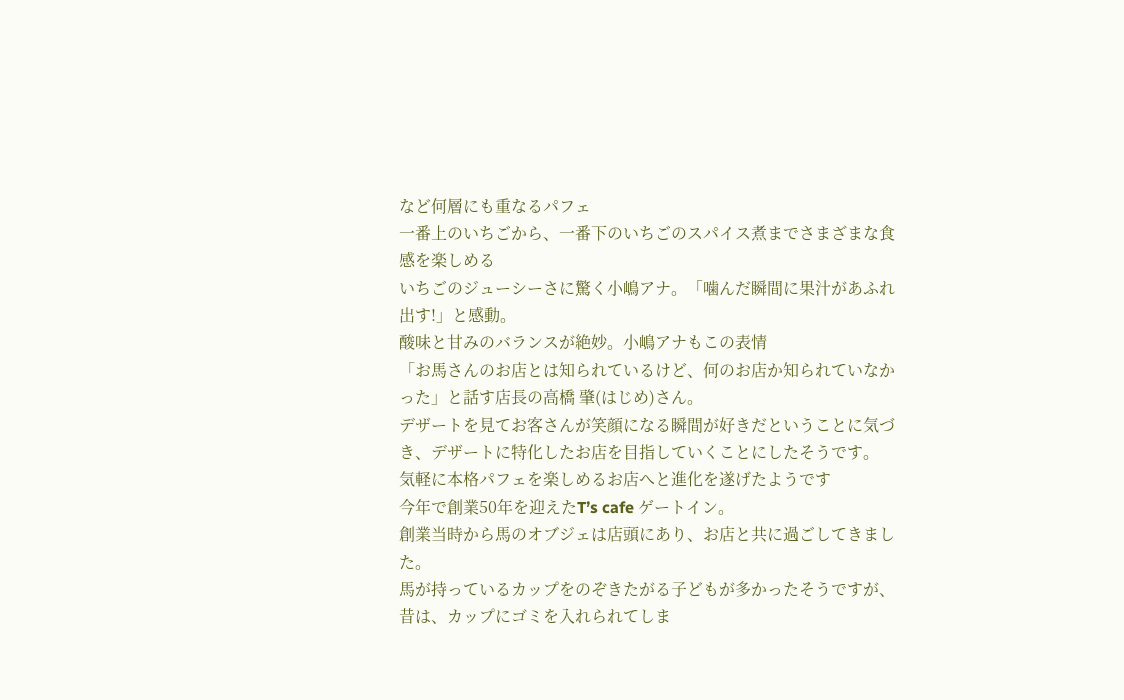など何層にも重なるパフェ
一番上のいちごから、一番下のいちごのスパイス煮までさまざまな食感を楽しめる
いちごのジューシーさに驚く小嶋アナ。「噛んだ瞬間に果汁があふれ出す!」と感動。
酸味と甘みのバランスが絶妙。小嶋アナもこの表情
「お馬さんのお店とは知られているけど、何のお店か知られていなかった」と話す店長の高橋 肇(はじめ)さん。
デザートを見てお客さんが笑顔になる瞬間が好きだということに気づき、デザートに特化したお店を目指していくことにしたそうです。
気軽に本格パフェを楽しめるお店へと進化を遂げたようです
今年で創業50年を迎えたT’s cafe ゲートイン。
創業当時から馬のオブジェは店頭にあり、お店と共に過ごしてきました。
馬が持っているカップをのぞきたがる子どもが多かったそうですが、昔は、カップにゴミを入れられてしま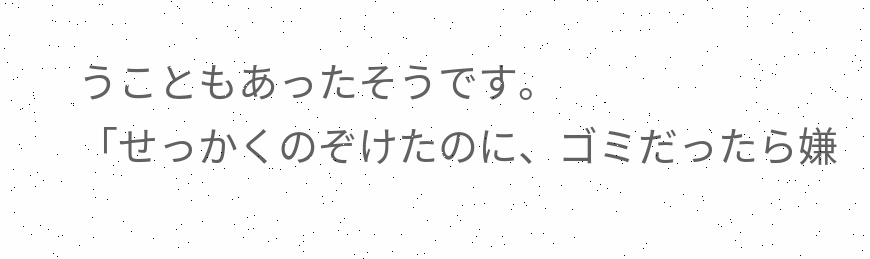うこともあったそうです。
「せっかくのぞけたのに、ゴミだったら嫌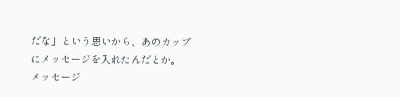だな」という思いから、あのカップにメッセージを入れたんだとか。
メッセージ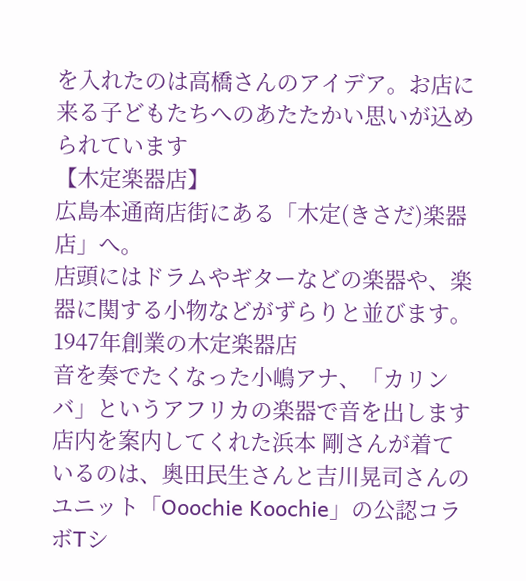を入れたのは高橋さんのアイデア。お店に来る子どもたちへのあたたかい思いが込められています
【木定楽器店】
広島本通商店街にある「木定(きさだ)楽器店」へ。
店頭にはドラムやギターなどの楽器や、楽器に関する小物などがずらりと並びます。
1947年創業の木定楽器店
音を奏でたくなった小嶋アナ、「カリンバ」というアフリカの楽器で音を出します
店内を案内してくれた浜本 剛さんが着ているのは、奥田民生さんと吉川晃司さんのユニット「Ooochie Koochie」の公認コラボTシ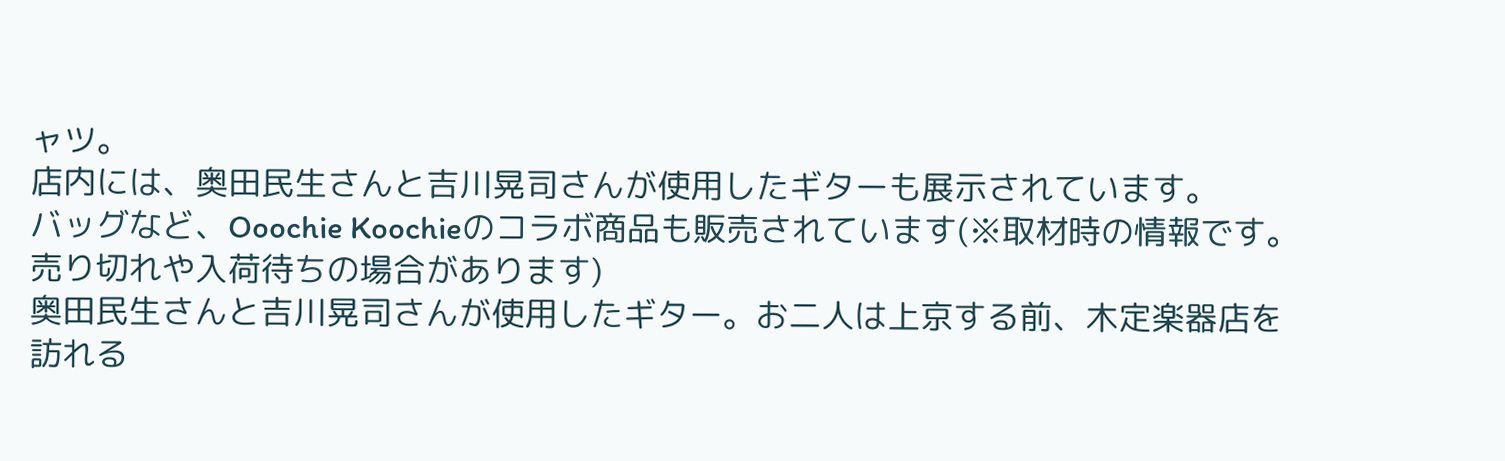ャツ。
店内には、奥田民生さんと吉川晃司さんが使用したギターも展示されています。
バッグなど、Ooochie Koochieのコラボ商品も販売されています(※取材時の情報です。売り切れや入荷待ちの場合があります)
奥田民生さんと吉川晃司さんが使用したギター。お二人は上京する前、木定楽器店を訪れる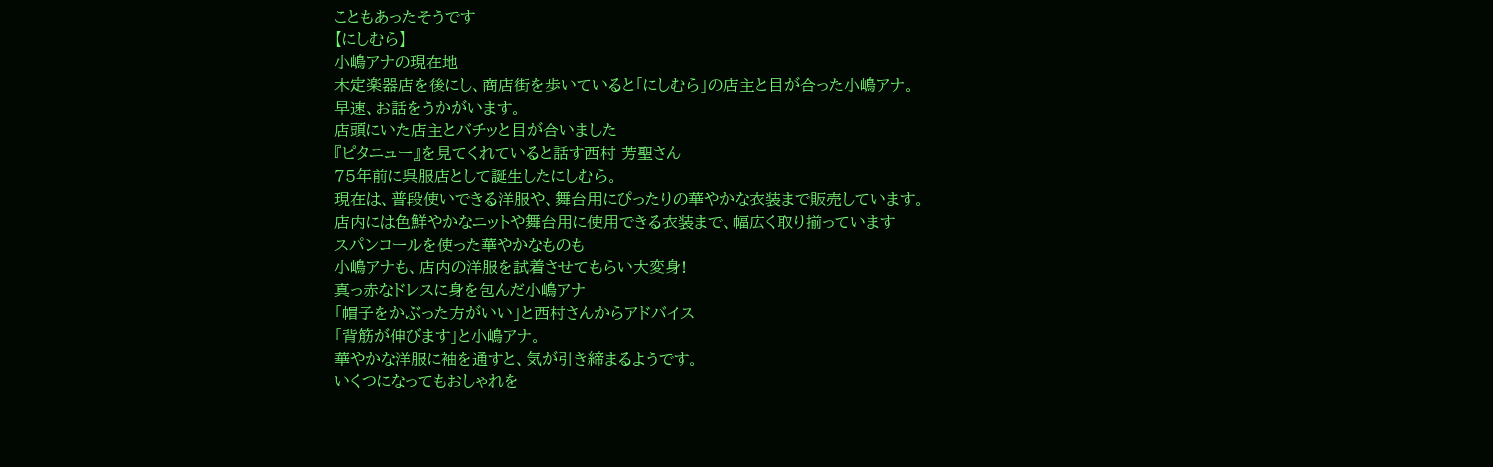こともあったそうです
【にしむら】
小嶋アナの現在地
木定楽器店を後にし、商店街を歩いていると「にしむら」の店主と目が合った小嶋アナ。
早速、お話をうかがいます。
店頭にいた店主とバチッと目が合いました
『ピタニュー』を見てくれていると話す西村 芳聖さん
75年前に呉服店として誕生したにしむら。
現在は、普段使いできる洋服や、舞台用にぴったりの華やかな衣装まで販売しています。
店内には色鮮やかなニットや舞台用に使用できる衣装まで、幅広く取り揃っています
スパンコールを使った華やかなものも
小嶋アナも、店内の洋服を試着させてもらい大変身!
真っ赤なドレスに身を包んだ小嶋アナ
「帽子をかぶった方がいい」と西村さんからアドバイス
「背筋が伸びます」と小嶋アナ。
華やかな洋服に袖を通すと、気が引き締まるようです。
いくつになってもおしゃれを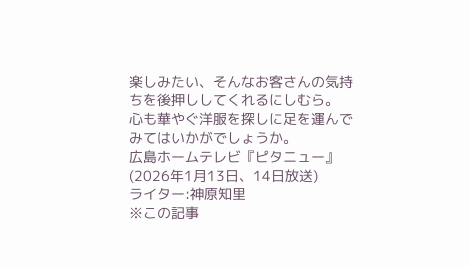楽しみたい、そんなお客さんの気持ちを後押ししてくれるにしむら。
心も華やぐ洋服を探しに足を運んでみてはいかがでしょうか。
広島ホームテレビ『ピタニュー』(2026年1月13日、14日放送)
ライター:神原知里
※この記事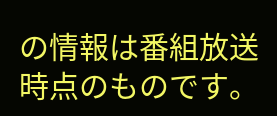の情報は番組放送時点のものです。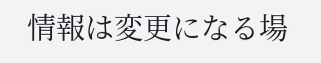情報は変更になる場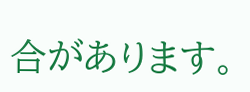合があります。